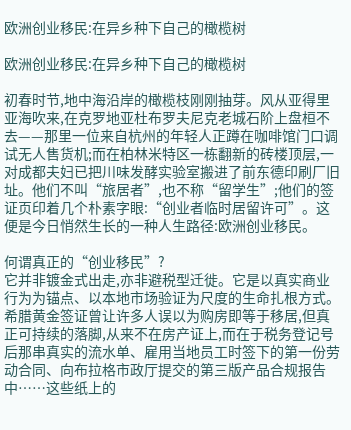欧洲创业移民:在异乡种下自己的橄榄树

欧洲创业移民:在异乡种下自己的橄榄树

初春时节,地中海沿岸的橄榄枝刚刚抽芽。风从亚得里亚海吹来,在克罗地亚杜布罗夫尼克老城石阶上盘桓不去——那里一位来自杭州的年轻人正蹲在咖啡馆门口调试无人售货机;而在柏林米特区一栋翻新的砖楼顶层,一对成都夫妇已把川味发酵实验室搬进了前东德印刷厂旧址。他们不叫“旅居者”,也不称“留学生”;他们的签证页印着几个朴素字眼:“创业者临时居留许可”。这便是今日悄然生长的一种人生路径:欧洲创业移民。

何谓真正的“创业移民”?
它并非镀金式出走,亦非避税型迁徙。它是以真实商业行为为锚点、以本地市场验证为尺度的生命扎根方式。希腊黄金签证曾让许多人误以为购房即等于移居,但真正可持续的落脚,从来不在房产证上,而在于税务登记号后那串真实的流水单、雇用当地员工时签下的第一份劳动合同、向布拉格市政厅提交的第三版产品合规报告中……这些纸上的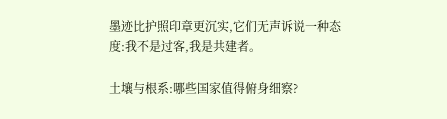墨迹比护照印章更沉实,它们无声诉说一种态度:我不是过客,我是共建者。

土壤与根系:哪些国家值得俯身细察?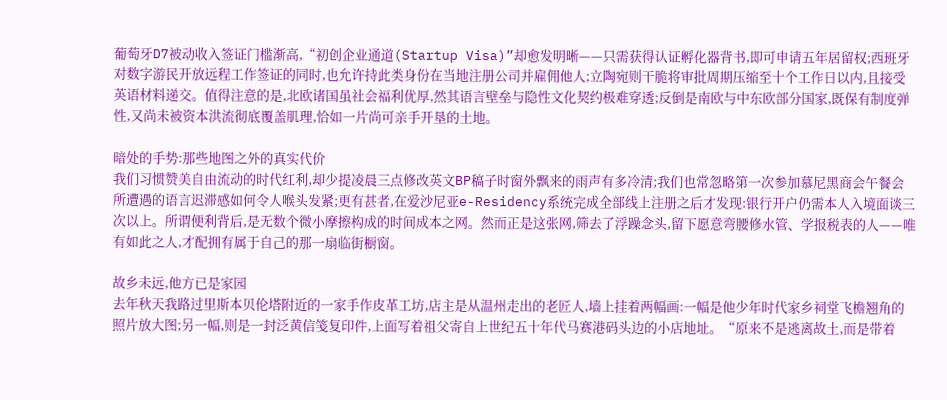葡萄牙D7被动收入签证门槛渐高,“初创企业通道(Startup Visa)”却愈发明晰——只需获得认证孵化器背书,即可申请五年居留权;西班牙对数字游民开放远程工作签证的同时,也允许持此类身份在当地注册公司并雇佣他人;立陶宛则干脆将审批周期压缩至十个工作日以内,且接受英语材料递交。值得注意的是,北欧诸国虽社会福利优厚,然其语言壁垒与隐性文化契约极难穿透;反倒是南欧与中东欧部分国家,既保有制度弹性,又尚未被资本洪流彻底覆盖肌理,恰如一片尚可亲手开垦的土地。

暗处的手势:那些地图之外的真实代价
我们习惯赞美自由流动的时代红利,却少提凌晨三点修改英文BP稿子时窗外飘来的雨声有多冷清;我们也常忽略第一次参加慕尼黑商会午餐会所遭遇的语言迟滞感如何令人喉头发紧;更有甚者,在爱沙尼亚e-Residency系统完成全部线上注册之后才发现:银行开户仍需本人入境面谈三次以上。所谓便利背后,是无数个微小摩擦构成的时间成本之网。然而正是这张网,筛去了浮躁念头,留下愿意弯腰修水管、学报税表的人——唯有如此之人,才配拥有属于自己的那一扇临街橱窗。

故乡未远,他方已是家园
去年秋天我路过里斯本贝伦塔附近的一家手作皮革工坊,店主是从温州走出的老匠人,墙上挂着两幅画:一幅是他少年时代家乡祠堂飞檐翘角的照片放大图;另一幅,则是一封泛黄信笺复印件,上面写着祖父寄自上世纪五十年代马赛港码头边的小店地址。“原来不是逃离故土,而是带着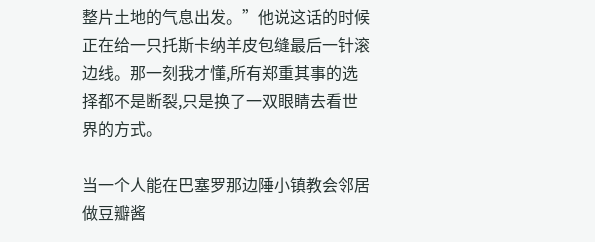整片土地的气息出发。”他说这话的时候正在给一只托斯卡纳羊皮包缝最后一针滚边线。那一刻我才懂,所有郑重其事的选择都不是断裂,只是换了一双眼睛去看世界的方式。

当一个人能在巴塞罗那边陲小镇教会邻居做豆瓣酱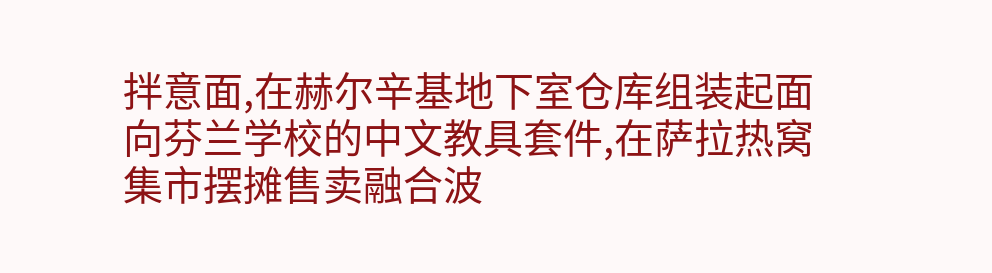拌意面,在赫尔辛基地下室仓库组装起面向芬兰学校的中文教具套件,在萨拉热窝集市摆摊售卖融合波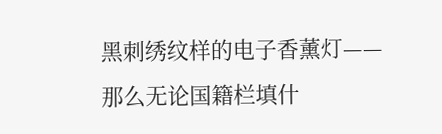黑刺绣纹样的电子香薰灯——那么无论国籍栏填什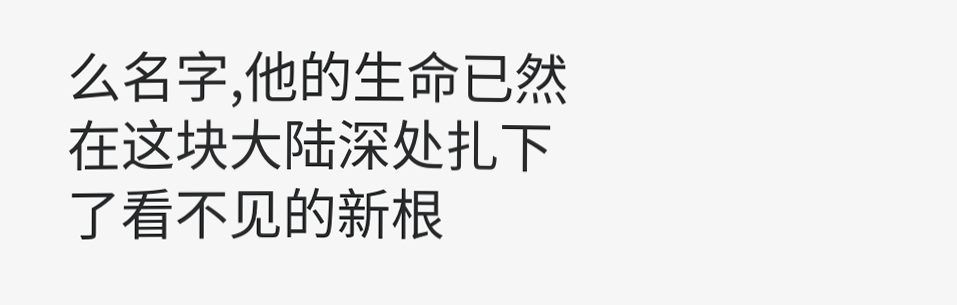么名字,他的生命已然在这块大陆深处扎下了看不见的新根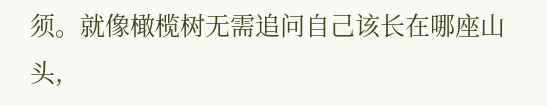须。就像橄榄树无需追问自己该长在哪座山头,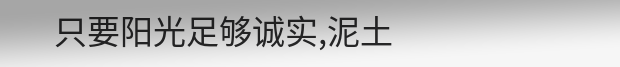只要阳光足够诚实,泥土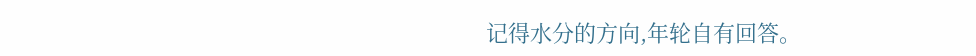记得水分的方向,年轮自有回答。